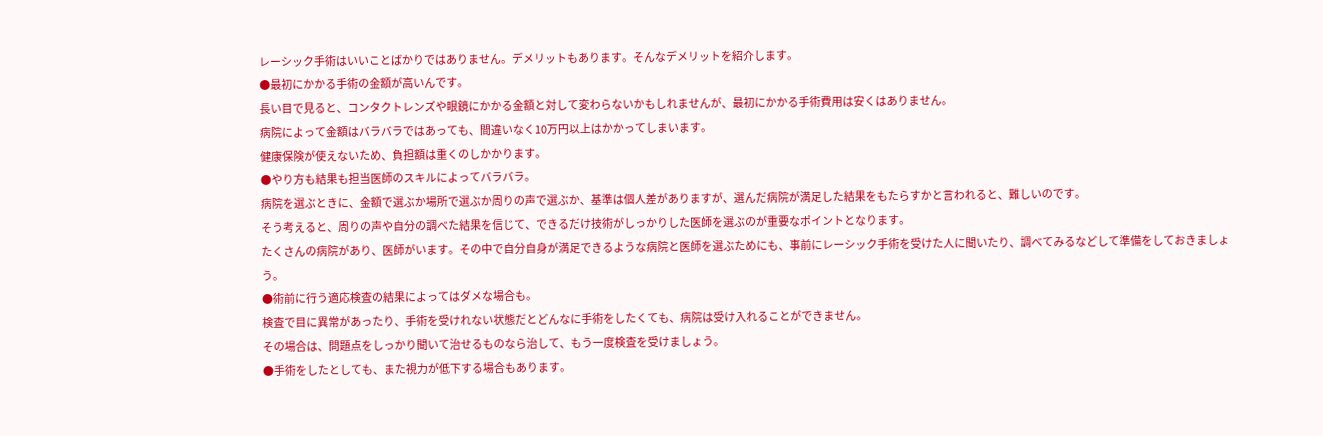レーシック手術はいいことばかりではありません。デメリットもあります。そんなデメリットを紹介します。
●最初にかかる手術の金額が高いんです。
長い目で見ると、コンタクトレンズや眼鏡にかかる金額と対して変わらないかもしれませんが、最初にかかる手術費用は安くはありません。
病院によって金額はバラバラではあっても、間違いなく10万円以上はかかってしまいます。
健康保険が使えないため、負担額は重くのしかかります。
●やり方も結果も担当医師のスキルによってバラバラ。
病院を選ぶときに、金額で選ぶか場所で選ぶか周りの声で選ぶか、基準は個人差がありますが、選んだ病院が満足した結果をもたらすかと言われると、難しいのです。
そう考えると、周りの声や自分の調べた結果を信じて、できるだけ技術がしっかりした医師を選ぶのが重要なポイントとなります。
たくさんの病院があり、医師がいます。その中で自分自身が満足できるような病院と医師を選ぶためにも、事前にレーシック手術を受けた人に聞いたり、調べてみるなどして準備をしておきましょう。
●術前に行う適応検査の結果によってはダメな場合も。
検査で目に異常があったり、手術を受けれない状態だとどんなに手術をしたくても、病院は受け入れることができません。
その場合は、問題点をしっかり聞いて治せるものなら治して、もう一度検査を受けましょう。
●手術をしたとしても、また視力が低下する場合もあります。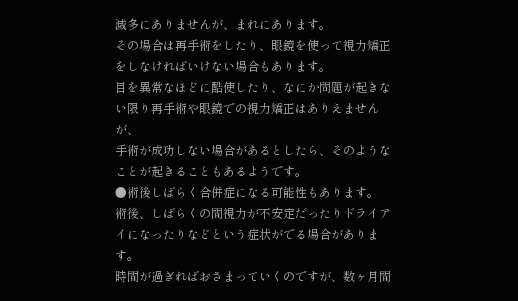滅多にありませんが、まれにあります。
その場合は再手術をしたり、眼鏡を使って視力矯正をしなければいけない場合もあります。
目を異常なほどに酷使したり、なにか問題が起きない限り再手術や眼鏡での視力矯正はありえませんが、
手術が成功しない場合があるとしたら、そのようなことが起きることもあるようです。
●術後しばらく合併症になる可能性もあります。
術後、しばらくの間視力が不安定だったりドライアイになったりなどという症状がでる場合があります。
時間が過ぎればおさまっていくのですが、数ヶ月間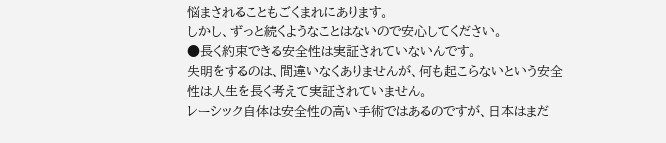悩まされることもごくまれにあります。
しかし、ずっと続くようなことはないので安心してください。
●長く約束できる安全性は実証されていないんです。
失明をするのは、間違いなくありませんが、何も起こらないという安全性は人生を長く考えて実証されていません。
レーシック自体は安全性の高い手術ではあるのですが、日本はまだ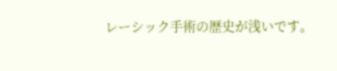レーシック手術の歴史が浅いです。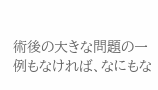術後の大きな問題の一例もなければ、なにもな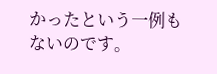かったという一例もないのです。